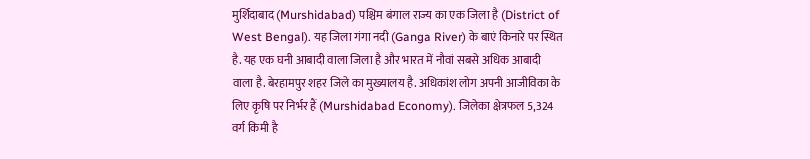मुर्शिदाबाद (Murshidabad) पश्चिम बंगाल राज्य का एक जिला है (District of West Bengal). यह जिला गंगा नदी (Ganga River) के बाएं किनारे पर स्थित है. यह एक घनी आबादी वाला जिला है और भारत में नौवां सबसे अधिक आबादी वाला है. बेरहामपुर शहर जिले का मुख्यालय है. अधिकांश लोग अपनी आजीविका के लिए कृषि पर निर्भर हैं (Murshidabad Economy). जिलेका क्षेत्रफल 5,324 वर्ग किमी है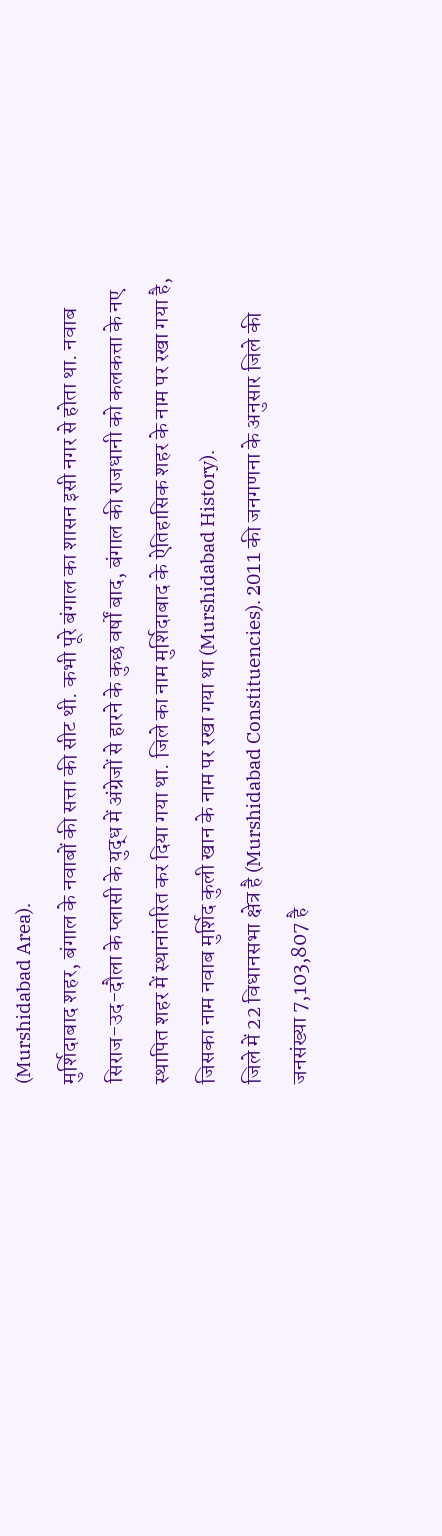(Murshidabad Area).
मुर्शिदाबाद शहर, बंगाल के नवाबों की सत्ता की सीट थी. कभी पूरे बंगाल का शासन इसी नगर से होता था. नवाब सिराज-उद-दौला के प्लासी के युद्ध में अंग्रेजों से हारने के कुछ वर्षों बाद, बंगाल की राजधानी को कलकत्ता के नए स्थापित शहर में स्थानांतरित कर दिया गया था. जिले का नाम मुर्शिदाबाद के ऐतिहासिक शहर के नाम पर रखा गया है, जिसका नाम नवाब मुर्शिद कुली खान के नाम पर रखा गया था (Murshidabad History).
जिले में 22 विधानसभा क्षेत्र है (Murshidabad Constituencies). 2011 की जनगणना के अनुसार जिले की जनसंख्या 7,103,807 है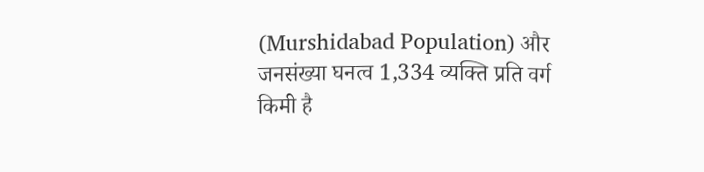(Murshidabad Population) और जनसंख्या घनत्व 1,334 व्यक्ति प्रति वर्ग किमी है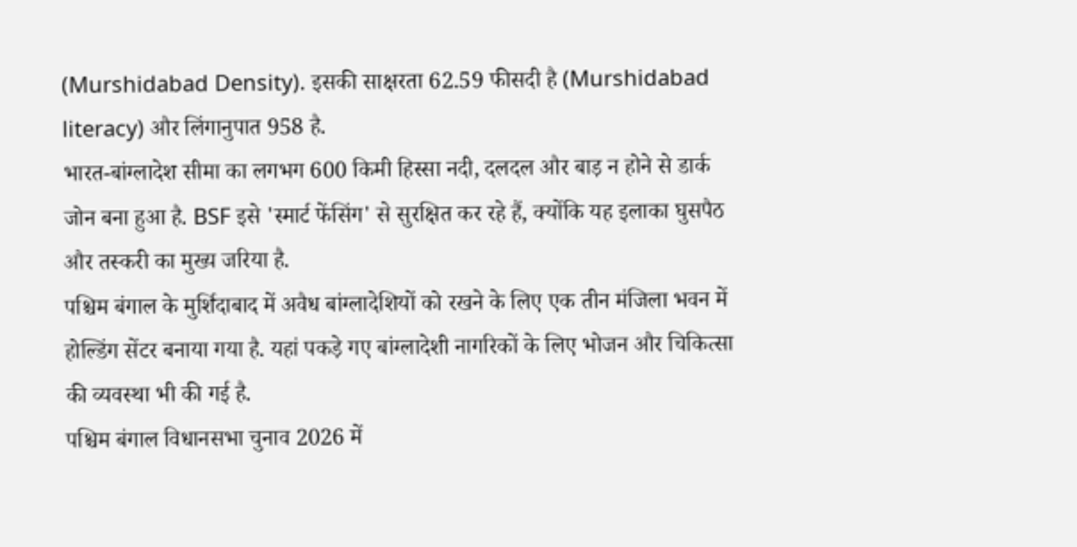(Murshidabad Density). इसकी साक्षरता 62.59 फीसदी है (Murshidabad literacy) और लिंगानुपात 958 है.
भारत-बांग्लादेश सीमा का लगभग 600 किमी हिस्सा नदी, दलदल और बाड़ न होने से डार्क जोन बना हुआ है. BSF इसे 'स्मार्ट फेंसिंग' से सुरक्षित कर रहे हैं, क्योंकि यह इलाका घुसपैठ और तस्करी का मुख्य जरिया है.
पश्चिम बंगाल के मुर्शिदाबाद में अवैध बांग्लादेशियों को रखने के लिए एक तीन मंजिला भवन में होल्डिंग सेंटर बनाया गया है. यहां पकड़े गए बांग्लादेशी नागरिकों के लिए भोजन और चिकित्सा की व्यवस्था भी की गई है.
पश्चिम बंगाल विधानसभा चुनाव 2026 में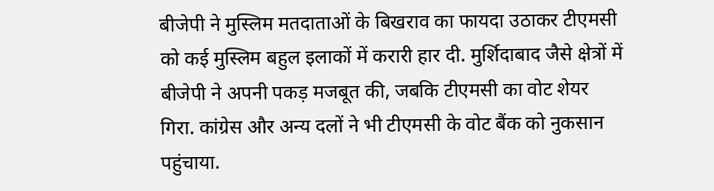बीजेपी ने मुस्लिम मतदाताओं के बिखराव का फायदा उठाकर टीएमसी को कई मुस्लिम बहुल इलाकों में करारी हार दी. मुर्शिदाबाद जैसे क्षेत्रों में बीजेपी ने अपनी पकड़ मजबूत की, जबकि टीएमसी का वोट शेयर गिरा. कांग्रेस और अन्य दलों ने भी टीएमसी के वोट बैंक को नुकसान पहुंचाया.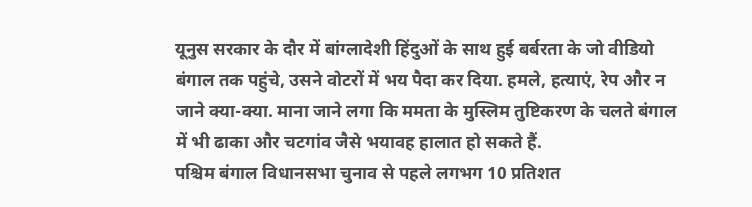यूनुस सरकार के दौर में बांग्लादेशी हिंदुओं के साथ हुई बर्बरता के जो वीडियो बंगाल तक पहुंचे, उसने वोटरों में भय पैदा कर दिया. हमले, हत्याएं, रेप और न जाने क्या-क्या. माना जाने लगा कि ममता के मुस्लिम तुष्टिकरण के चलते बंगाल में भी ढाका और चटगांव जैसे भयावह हालात हो सकते हैं.
पश्चिम बंगाल विधानसभा चुनाव से पहले लगभग 10 प्रतिशत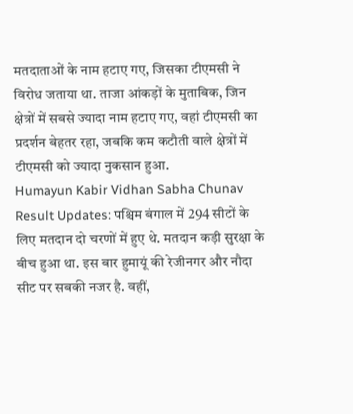मतदाताओं के नाम हटाए गए, जिसका टीएमसी ने विरोध जताया था. ताजा आंकड़ों के मुताबिक, जिन क्षेत्रों में सबसे ज्यादा नाम हटाए गए, वहां टीएमसी का प्रदर्शन बेहतर रहा, जबकि कम कटौती वाले क्षेत्रों में टीएमसी को ज्यादा नुकसान हुआ.
Humayun Kabir Vidhan Sabha Chunav Result Updates: पश्चिम बंगाल में 294 सीटों के लिए मतदान दो चरणों में हुए थे. मतदान कड़ी सुरक्षा के बीच हुआ था. इस बार हुमायूं की रेजीनगर और नौदा सीट पर सबकी नजर है. वहीं,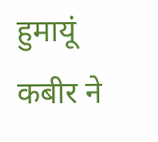हुमायूं कबीर ने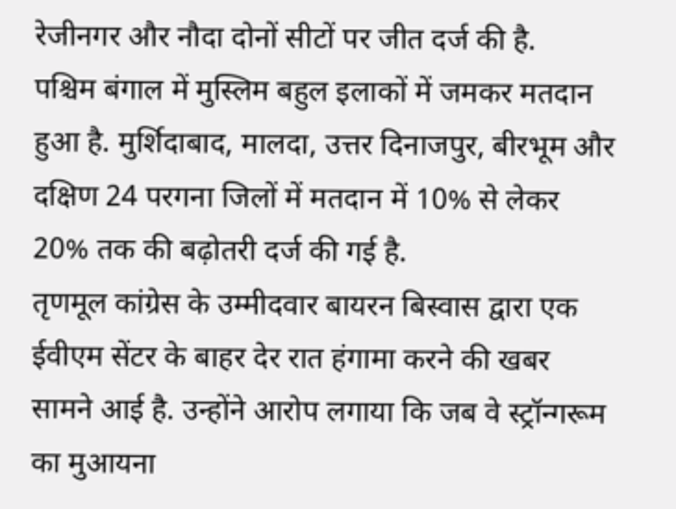रेजीनगर और नौदा दोनों सीटों पर जीत दर्ज की है.
पश्चिम बंगाल में मुस्लिम बहुल इलाकों में जमकर मतदान हुआ है. मुर्शिदाबाद, मालदा, उत्तर दिनाजपुर, बीरभूम और दक्षिण 24 परगना जिलों में मतदान में 10% से लेकर 20% तक की बढ़ोतरी दर्ज की गई है.
तृणमूल कांग्रेस के उम्मीदवार बायरन बिस्वास द्वारा एक ईवीएम सेंटर के बाहर देर रात हंगामा करने की खबर सामने आई है. उन्होंने आरोप लगाया कि जब वे स्ट्रॉन्गरूम का मुआयना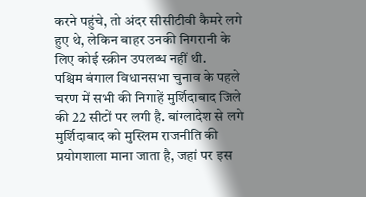करने पहुंचे, तो अंदर सीसीटीवी कैमरे लगे हुए थे, लेकिन बाहर उनकी निगरानी के लिए कोई स्क्रीन उपलब्ध नहीं थी.
पश्चिम बंगाल विधानसभा चुनाव के पहले चरण में सभी की निगाहें मुर्शिदाबाद जिले की 22 सीटों पर लगी है. बांग्लादेश से लगे मुर्शिदाबाद को मुस्लिम राजनीति की प्रयोगशाला माना जाता है, जहां पर इस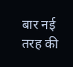बार नई तरह की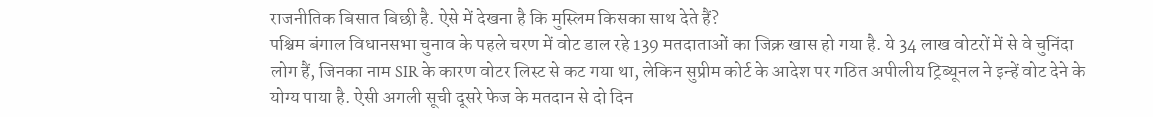राजनीतिक बिसात बिछी है. ऐसे में देखना है कि मुस्लिम किसका साथ देते हैं?
पश्चिम बंगाल विधानसभा चुनाव के पहले चरण में वोट डाल रहे 139 मतदाताओं का जिक्र खास हो गया है. ये 34 लाख वोटरों में से वे चुनिंदा लोग हैं, जिनका नाम SIR के कारण वोटर लिस्ट से कट गया था, लेकिन सुप्रीम कोर्ट के आदेश पर गठित अपीलीय ट्रिब्यूनल ने इन्हें वोट देने के योग्य पाया है. ऐसी अगली सूची दूसरे फेज के मतदान से दो दिन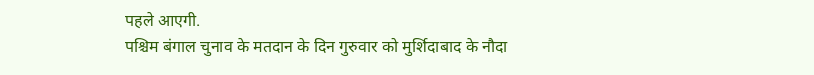पहले आएगी.
पश्चिम बंगाल चुनाव के मतदान के दिन गुरुवार को मुर्शिदाबाद के नौदा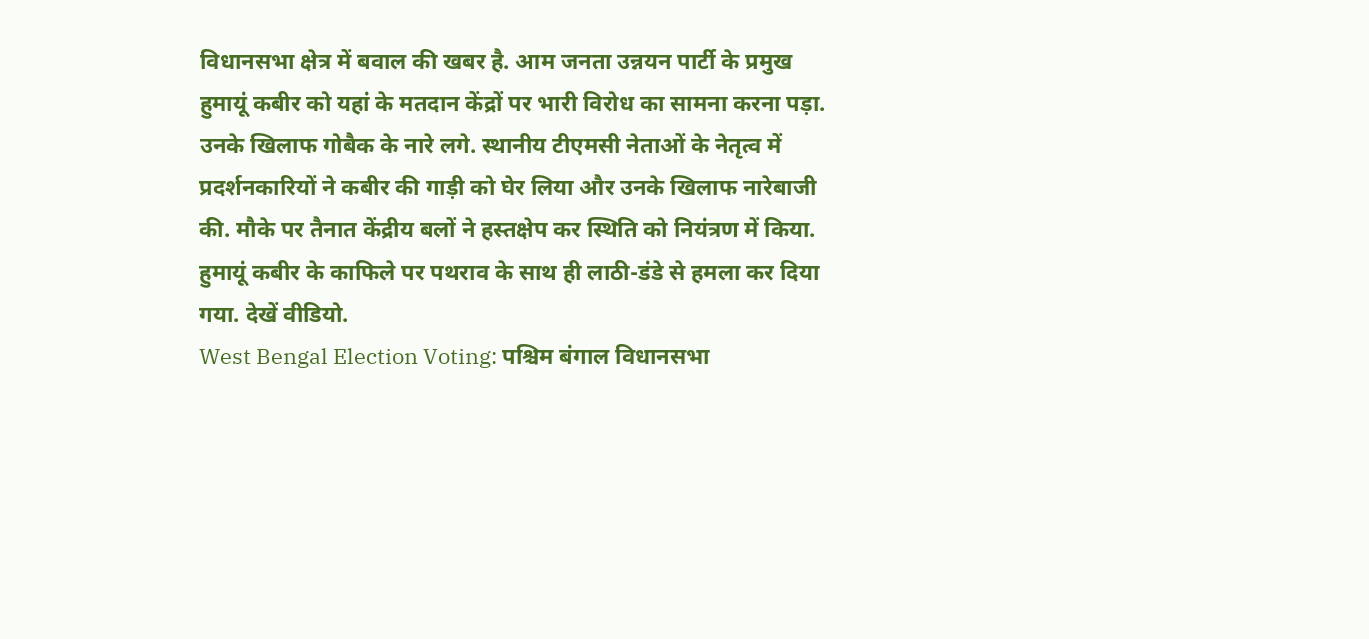विधानसभा क्षेत्र में बवाल की खबर है. आम जनता उन्नयन पार्टी के प्रमुख हुमायूं कबीर को यहां के मतदान केंद्रों पर भारी विरोध का सामना करना पड़ा. उनके खिलाफ गोबैक के नारे लगे. स्थानीय टीएमसी नेताओं के नेतृत्व में प्रदर्शनकारियों ने कबीर की गाड़ी को घेर लिया और उनके खिलाफ नारेबाजी की. मौके पर तैनात केंद्रीय बलों ने हस्तक्षेप कर स्थिति को नियंत्रण में किया. हुमायूं कबीर के काफिले पर पथराव के साथ ही लाठी-डंडे से हमला कर दिया गया. देखें वीडियो.
West Bengal Election Voting: पश्चिम बंगाल विधानसभा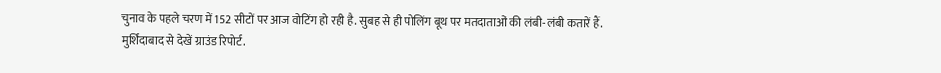चुनाव के पहले चरण में 152 सीटों पर आज वोटिंग हो रही है. सुबह से ही पोलिंग बूथ पर मतदाताओं की लंबी-लंबी कतारें हैं. मुर्शिदाबाद से देखें ग्राउंड रिपोर्ट.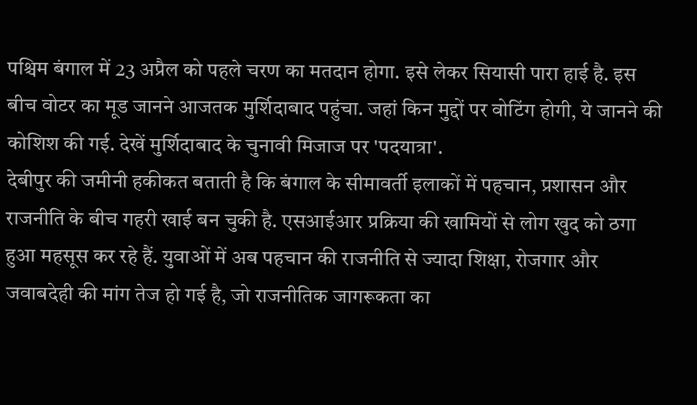पश्चिम बंगाल में 23 अप्रैल को पहले चरण का मतदान होगा. इसे लेकर सियासी पारा हाई है. इस बीच वोटर का मूड जानने आजतक मुर्शिदाबाद पहुंचा. जहां किन मुद्दों पर वोटिंग होगी, ये जानने की कोशिश की गई. देखें मुर्शिदाबाद के चुनावी मिजाज पर 'पदयात्रा'.
देबीपुर की जमीनी हकीकत बताती है कि बंगाल के सीमावर्ती इलाकों में पहचान, प्रशासन और राजनीति के बीच गहरी खाई बन चुकी है. एसआईआर प्रक्रिया की खामियों से लोग खुद को ठगा हुआ महसूस कर रहे हैं. युवाओं में अब पहचान की राजनीति से ज्यादा शिक्षा, रोजगार और जवाबदेही की मांग तेज हो गई है, जो राजनीतिक जागरूकता का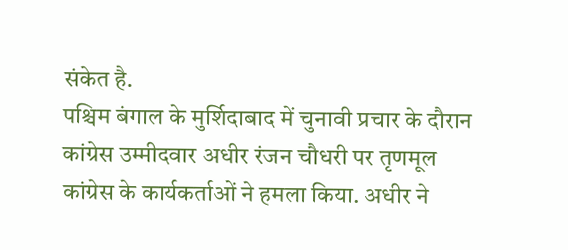संकेत है.
पश्चिम बंगाल के मुर्शिदाबाद में चुनावी प्रचार के दौरान कांग्रेस उम्मीदवार अधीर रंजन चौधरी पर तृणमूल कांग्रेस के कार्यकर्ताओं ने हमला किया. अधीर ने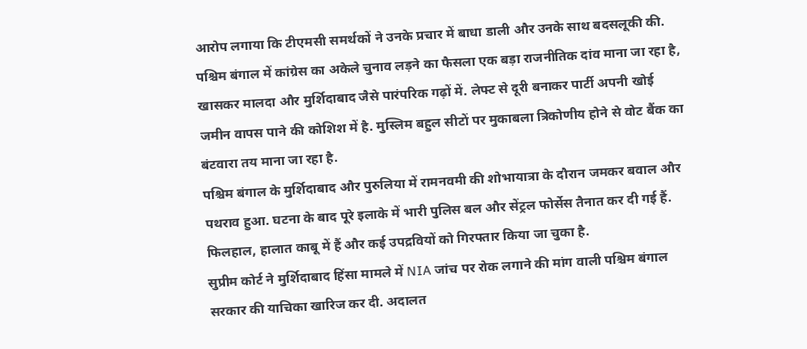आरोप लगाया कि टीएमसी समर्थकों ने उनके प्रचार में बाधा डाली और उनके साथ बदसलूकी की.
पश्चिम बंगाल में कांग्रेस का अकेले चुनाव लड़ने का फैसला एक बड़ा राजनीतिक दांव माना जा रहा है, खासकर मालदा और मुर्शिदाबाद जैसे पारंपरिक गढ़ों में. लेफ्ट से दूरी बनाकर पार्टी अपनी खोई जमीन वापस पाने की कोशिश में है. मुस्लिम बहुल सीटों पर मुकाबला त्रिकोणीय होने से वोट बैंक का बंटवारा तय माना जा रहा है.
पश्चिम बंगाल के मुर्शिदाबाद और पुरुलिया में रामनवमी की शोभायात्रा के दौरान जमकर बवाल और पथराव हुआ. घटना के बाद पूरे इलाके में भारी पुलिस बल और सेंट्रल फोर्सेस तैनात कर दी गई हैं. फिलहाल, हालात काबू में हैं और कई उपद्रवियों को गिरफ्तार किया जा चुका है.
सुप्रीम कोर्ट ने मुर्शिदाबाद हिंसा मामले में NIA जांच पर रोक लगाने की मांग वाली पश्चिम बंगाल सरकार की याचिका खारिज कर दी. अदालत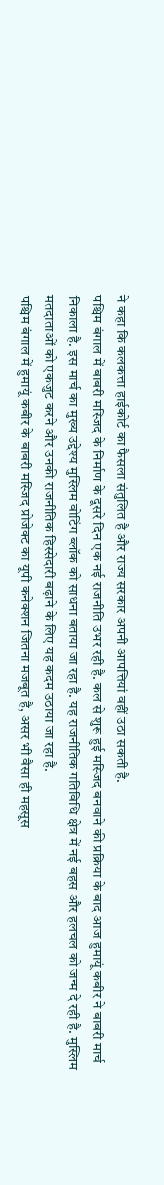ने कहा कि कलकत्ता हाईकोर्ट का फैसला संतुलित है और राज्य सरकार अपनी आपत्तियां वहीं उठा सकती है.
पश्चिम बंगाल में बाबरी मस्जिद के निर्माण के दूसरे दिन एक नई राजनीति उभर रही है. कल से शुरू हुई मस्जिद बनवाने की प्रक्रिया के बाद आज हुमायूं कबीर ने बाबरी मार्च निकाला है. इस मार्च का मुख्य उद्देश्य मुस्लिम वोटिंग ब्लॉक को साधना बताया जा रहा है. यह राजनीतिक गतिविधि क्षेत्र में नई बहस और हलचल को जन्म दे रही है. मुस्लिम मतदाताओं को एकजुट करने और उनकी राजनीतिक हिस्सेदारी बढ़ाने के लिए यह कदम उठाया जा रहा है.
पश्चिम बंगाल में हुमायूं कबीर के बाबरी मस्जिद प्रोजेक्ट का यूपी कनेक्शन जितना मजबूत है, असर भी वैसा ही महसूस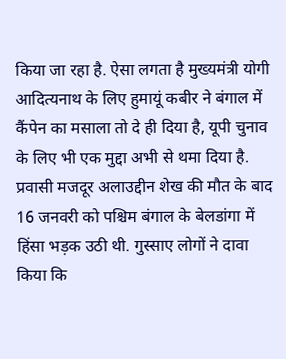किया जा रहा है. ऐसा लगता है मुख्यमंत्री योगी आदित्यनाथ के लिए हुमायूं कबीर ने बंगाल में कैंपेन का मसाला तो दे ही दिया है, यूपी चुनाव के लिए भी एक मुद्दा अभी से थमा दिया है.
प्रवासी मजदूर अलाउद्दीन शेख की मौत के बाद 16 जनवरी को पश्चिम बंगाल के बेलडांगा में हिंसा भड़क उठी थी. गुस्साए लोगों ने दावा किया कि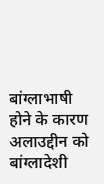बांग्लाभाषी होने के कारण अलाउद्दीन को बांग्लादेशी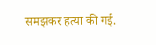समझकर हत्या की गई.